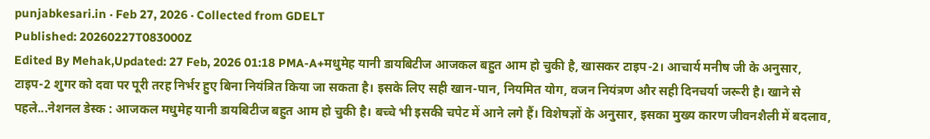punjabkesari.in · Feb 27, 2026 · Collected from GDELT
Published: 20260227T083000Z
Edited By Mehak,Updated: 27 Feb, 2026 01:18 PMA-A+मधुमेह यानी डायबिटीज आजकल बहुत आम हो चुकी है, खासकर टाइप-2। आचार्य मनीष जी के अनुसार, टाइप-2 शुगर को दवा पर पूरी तरह निर्भर हुए बिना नियंत्रित किया जा सकता है। इसके लिए सही खान-पान, नियमित योग, वजन नियंत्रण और सही दिनचर्या जरूरी है। खाने से पहले...नेशनल डेस्क : आजकल मधुमेह यानी डायबिटीज बहुत आम हो चुकी है। बच्चे भी इसकी चपेट में आने लगे हैं। विशेषज्ञों के अनुसार, इसका मुख्य कारण जीवनशैली में बदलाव,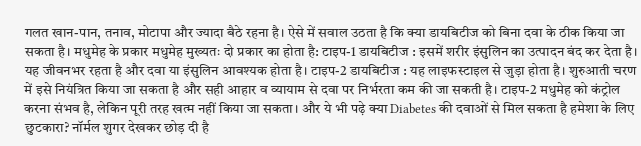गलत खान-पान, तनाव, मोटापा और ज्यादा बैठे रहना है। ऐसे में सवाल उठता है कि क्या डायबिटीज को बिना दवा के ठीक किया जा सकता है। मधुमेह के प्रकार मधुमेह मुख्यतः दो प्रकार का होता है: टाइप-1 डायबिटीज : इसमें शरीर इंसुलिन का उत्पादन बंद कर देता है। यह जीवनभर रहता है और दवा या इंसुलिन आवश्यक होता है। टाइप-2 डायबिटीज : यह लाइफस्टाइल से जुड़ा होता है। शुरुआती चरण में इसे नियंत्रित किया जा सकता है और सही आहार व व्यायाम से दवा पर निर्भरता कम की जा सकती है। टाइप-2 मधुमेह को कंट्रोल करना संभव है, लेकिन पूरी तरह खत्म नहीं किया जा सकता। और ये भी पढ़े क्या Diabetes की दवाओं से मिल सकता है हमेशा के लिए छुटकारा? नॉर्मल शुगर देखकर छोड़ दी है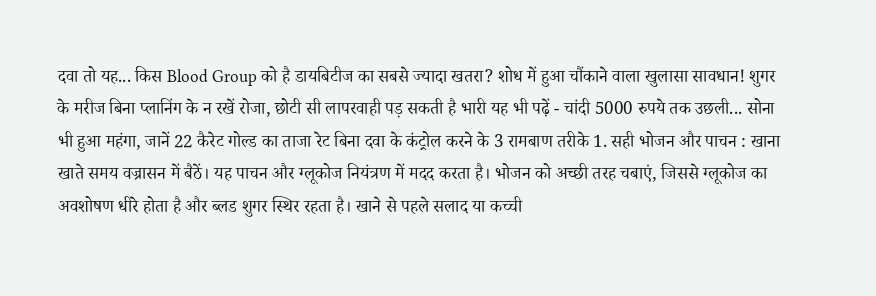दवा तो यह... किस Blood Group को है डायबिटीज का सबसे ज्यादा खतरा? शोध में हुआ चौंकाने वाला खुलासा सावधान! शुगर के मरीज बिना प्लानिंग के न रखें रोजा, छोटी सी लापरवाही पड़ सकती है भारी यह भी पढ़ें - चांदी 5000 रुपये तक उछली... सोना भी हुआ महंगा, जानें 22 कैरेट गोल्ड का ताजा रेट बिना दवा के कंट्रोल करने के 3 रामबाण तरीके 1. सही भोजन और पाचन : खाना खाते समय वज्रासन में बैठें। यह पाचन और ग्लूकोज नियंत्रण में मदद करता है। भोजन को अच्छी तरह चबाएं, जिससे ग्लूकोज का अवशोषण धीरे होता है और ब्लड शुगर स्थिर रहता है। खाने से पहले सलाद या कच्ची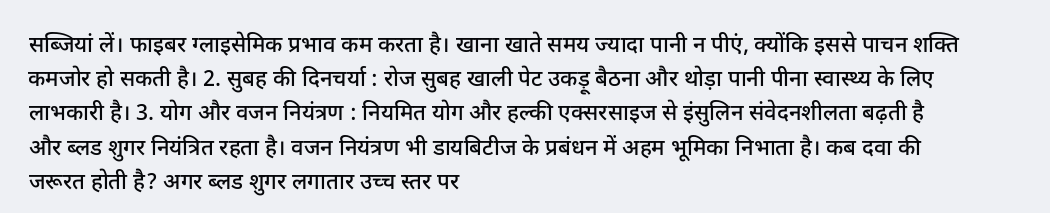सब्जियां लें। फाइबर ग्लाइसेमिक प्रभाव कम करता है। खाना खाते समय ज्यादा पानी न पीएं, क्योंकि इससे पाचन शक्ति कमजोर हो सकती है। 2. सुबह की दिनचर्या : रोज सुबह खाली पेट उकड़ू बैठना और थोड़ा पानी पीना स्वास्थ्य के लिए लाभकारी है। 3. योग और वजन नियंत्रण : नियमित योग और हल्की एक्सरसाइज से इंसुलिन संवेदनशीलता बढ़ती है और ब्लड शुगर नियंत्रित रहता है। वजन नियंत्रण भी डायबिटीज के प्रबंधन में अहम भूमिका निभाता है। कब दवा की जरूरत होती है? अगर ब्लड शुगर लगातार उच्च स्तर पर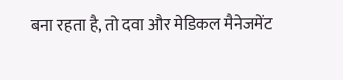बना रहता है, तो दवा और मेडिकल मैनेजमेंट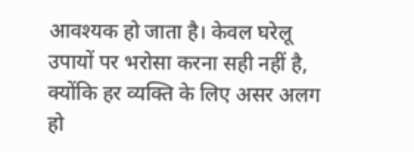आवश्यक हो जाता है। केवल घरेलू उपायों पर भरोसा करना सही नहीं है, क्योंकि हर व्यक्ति के लिए असर अलग हो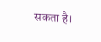सकता है।